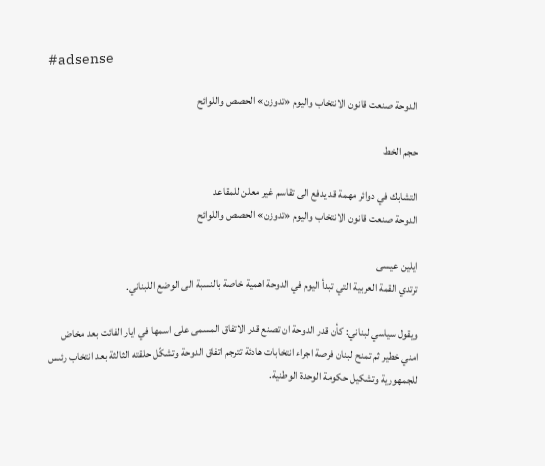#adsense

الدوحة صنعت قانون الانتخاب واليوم «تدوزن» الحصص واللوائح

حجم الخط

التشابك في دوائر مهمة قد يدفع الى تقاسم غير معلن للمقاعد
الدوحة صنعت قانون الانتخاب واليوم «تدوزن» الحصص واللوائح

ايلين عيسى
ترتدي القمة العربية التي تبدأ اليوم في الدوحة اهمية خاصة بالنسبة الى الوضع اللبناني.

ويقول سياسي لبناني: كأن قدر الدوحة ان تصنع قدر الاتفاق المسمى على اسمها في ايار الفائت بعد مخاض امني خطير ثم تمنح لبنان فرصة اجراء انتخابات هادئة تترجم اتفاق الدوحة وتشكّل حلقته الثالثة بعد انتخاب رئىس للجمهورية وتشكيل حكومة الوحدة الوطنية.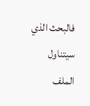فالبحث الذي سيتناول الملف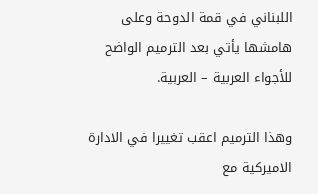اللبناني في قمة الدوحة وعلى هامشها يأتي بعد الترميم الواضح للأجواء العربية – العربية.

وهذا الترميم اعقب تغييرا في الادارة الاميركية مع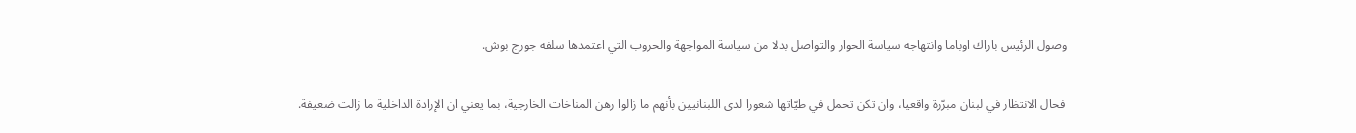وصول الرئيس باراك اوباما وانتهاجه سياسة الحوار والتواصل بدلا من سياسة المواجهة والحروب التي اعتمدها سلفه جورج بوش.

 فحال الانتظار في لبنان مبرّرة واقعيا، وان تكن تحمل في طيّاتها شعورا لدى اللبنانيين بأنهم ما زالوا رهن المناخات الخارجية، بما يعني ان الإرادة الداخلية ما زالت ضعيفة.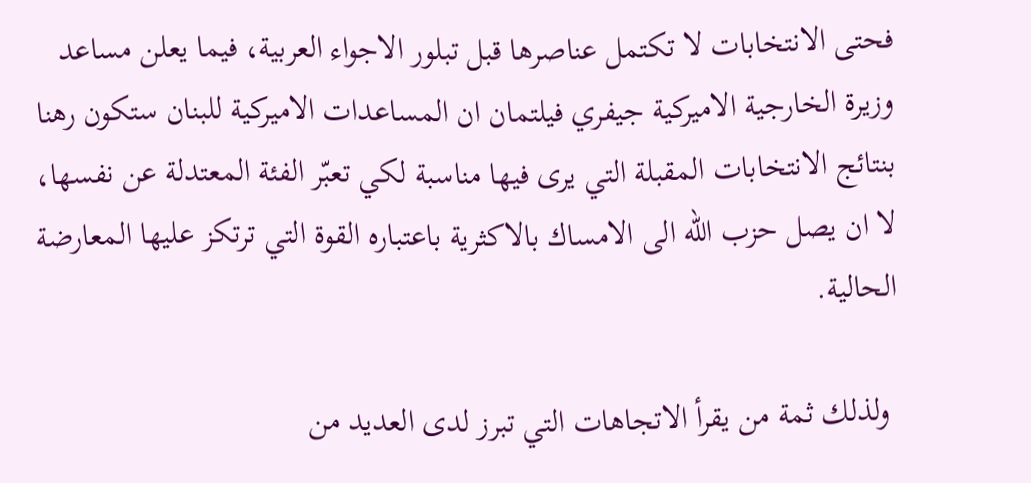فحتى الانتخابات لا تكتمل عناصرها قبل تبلور الاجواء العربية، فيما يعلن مساعد وزيرة الخارجية الاميركية جيفري فيلتمان ان المساعدات الاميركية للبنان ستكون رهنا بنتائج الانتخابات المقبلة التي يرى فيها مناسبة لكي تعبّر الفئة المعتدلة عن نفسها، لا ان يصل حزب الله الى الامساك بالاكثرية باعتباره القوة التي ترتكز عليها المعارضة الحالية.

 ولذلك ثمة من يقرأ الاتجاهات التي تبرز لدى العديد من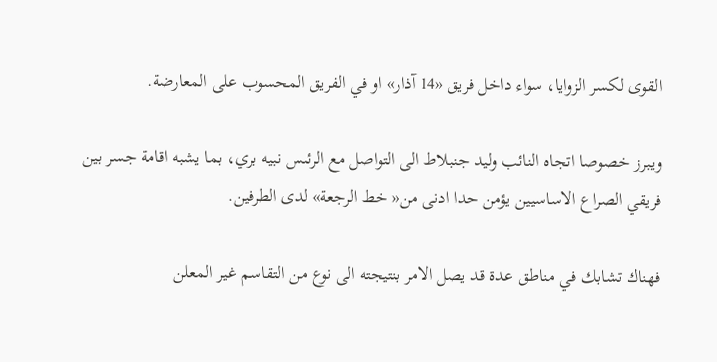القوى لكسر الزوايا، سواء داخل فريق «14 آذار» او في الفريق المحسوب على المعارضة.

ويبرز خصوصا اتجاه النائب وليد جنبلاط الى التواصل مع الرئىس نبيه بري، بما يشبه اقامة جسر بين فريقي الصراع الاساسيين يؤمن حدا ادنى من« خط الرجعة» لدى الطرفين.

فهناك تشابك في مناطق عدة قد يصل الامر بنتيجته الى نوع من التقاسم غير المعلن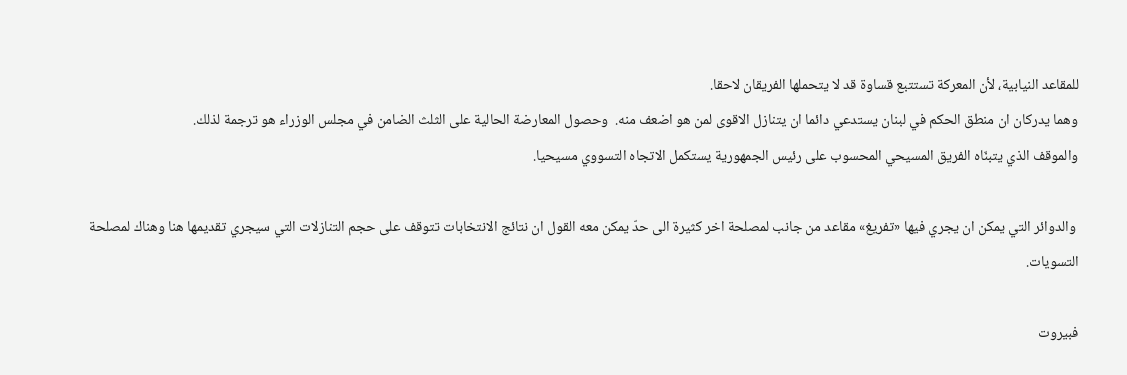للمقاعد النيابية، لأن المعركة تستتبع قساوة قد لا يتحملها الفريقان لاحقا.
وهما يدركان ان منطق الحكم في لبنان يستدعي دائما ان يتنازل الاقوى لمن هو اضعف منه.  وحصول المعارضة الحالية على الثلث الضامن في مجلس الوزراء هو ترجمة لذلك.
والموقف الذي يتبنّاه الفريق المسيحي المحسوب على رئيس الجمهورية يستكمل الاتجاه التسووي مسيحيا.

 والدوائر التي يمكن ان يجري فيها «تفريغ» مقاعد من جانب لمصلحة اخر كثيرة الى حدّ يمكن معه القول ان نتائج الانتخابات تتوقف على حجم التنازلات التي سيجري تقديمها هنا وهناك لمصلحة التسويات.

فبيروت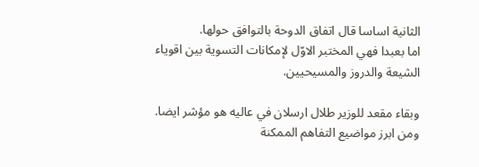الثانية اساسا قال اتفاق الدوحة بالتوافق حولها.
اما بعبدا فهي المختبر الاوّل لإمكانات التسوية بين اقوياء الشيعة والدروز والمسيحيين.

وبقاء مقعد للوزير طلال ارسلان في عاليه هو مؤشر ايضا.
ومن ابرز مواضيع التفاهم الممكنة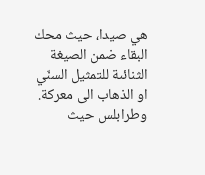هي صيدا، حيث محك البقاء ضمن الصيغة الثنائىة للتمثيل السنّي او الذهاب الى معركة.
وطرابلس حيث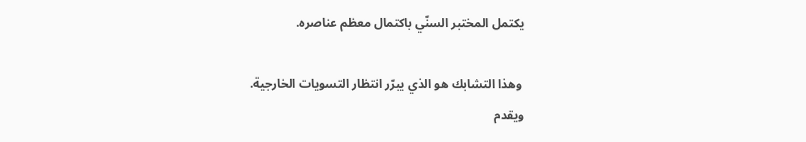يكتمل المختبر السنّي باكتمال معظم عناصره.

 وهذا التشابك هو الذي يبرّر انتظار التسويات الخارجية.
ويقدم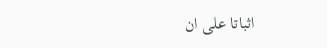اثباتا على ان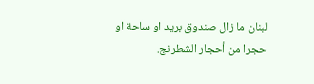لبنان ما زال صندوق بريد او ساحة او حجرا من أحجار الشطرنج.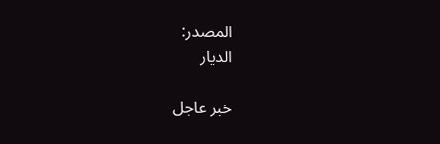المصدر:
الديار

خبر عاجل